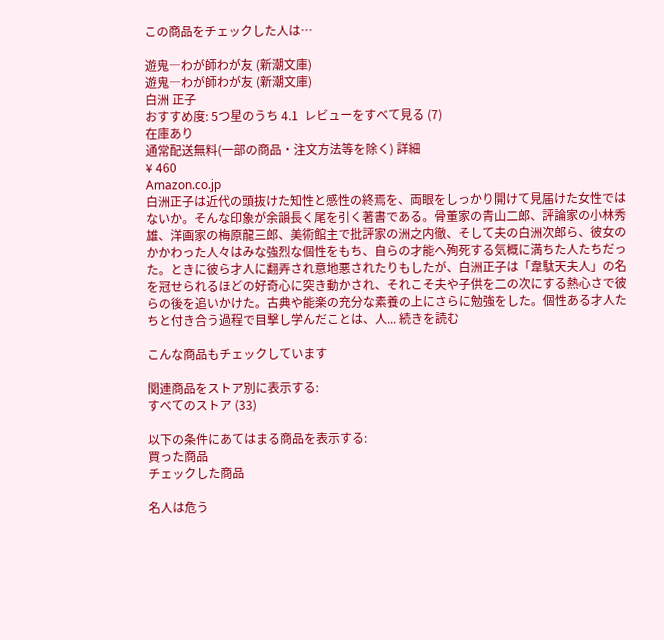この商品をチェックした人は…

遊鬼―わが師わが友 (新潮文庫)
遊鬼―わが師わが友 (新潮文庫)
白洲 正子
おすすめ度: 5つ星のうち 4.1  レビューをすべて見る (7)
在庫あり
通常配送無料(一部の商品・注文方法等を除く) 詳細
¥ 460
Amazon.co.jp
白洲正子は近代の頭抜けた知性と感性の終焉を、両眼をしっかり開けて見届けた女性ではないか。そんな印象が余韻長く尾を引く著書である。骨董家の青山二郎、評論家の小林秀雄、洋画家の梅原龍三郎、美術館主で批評家の洲之内徹、そして夫の白洲次郎ら、彼女のかかわった人々はみな強烈な個性をもち、自らの才能へ殉死する気概に満ちた人たちだった。ときに彼ら才人に翻弄され意地悪されたりもしたが、白洲正子は「韋駄天夫人」の名を冠せられるほどの好奇心に突き動かされ、それこそ夫や子供を二の次にする熱心さで彼らの後を追いかけた。古典や能楽の充分な素養の上にさらに勉強をした。個性ある才人たちと付き合う過程で目撃し学んだことは、人... 続きを読む

こんな商品もチェックしています

関連商品をストア別に表示する:
すべてのストア (33)

以下の条件にあてはまる商品を表示する:
買った商品
チェックした商品

名人は危う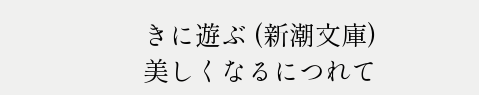きに遊ぶ (新潮文庫)
美しくなるにつれて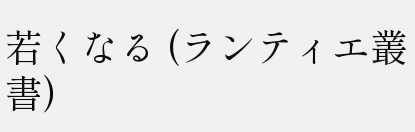若くなる (ランティエ叢書)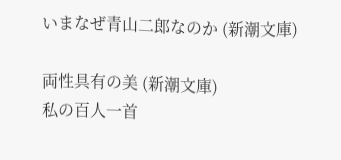いまなぜ青山二郎なのか (新潮文庫)

両性具有の美 (新潮文庫)
私の百人一首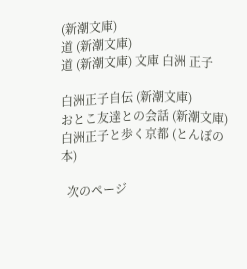(新潮文庫)
道 (新潮文庫)
道 (新潮文庫) 文庫 白洲 正子

白洲正子自伝 (新潮文庫)
おとこ友達との会話 (新潮文庫)
白洲正子と歩く京都 (とんぼの本)

  次のページ